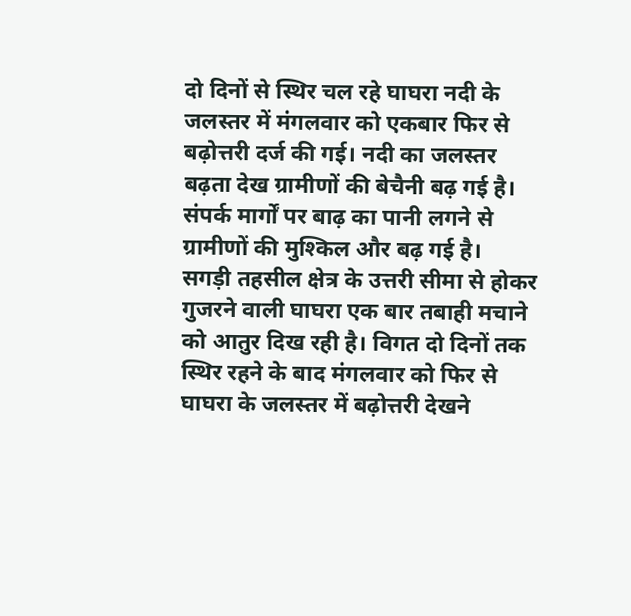दो दिनों से स्थिर चल रहे घाघरा नदी के जलस्तर में मंगलवार को एकबार फिर से बढ़ोत्तरी दर्ज की गई। नदी का जलस्तर बढ़ता देख ग्रामीणों की बेचैनी बढ़ गई है। संपर्क मार्गों पर बाढ़ का पानी लगने से ग्रामीणों की मुश्किल और बढ़ गई है।
सगड़ी तहसील क्षेत्र के उत्तरी सीमा से होकर गुजरने वाली घाघरा एक बार तबाही मचाने को आतुर दिख रही है। विगत दो दिनों तक स्थिर रहने के बाद मंगलवार को फिर से घाघरा के जलस्तर में बढ़ोत्तरी देखने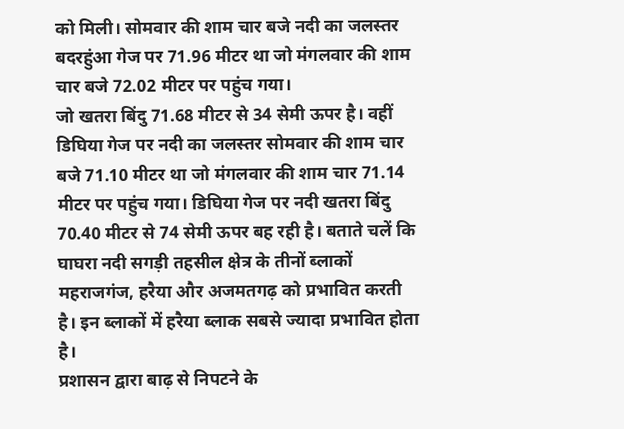को मिली। सोमवार की शाम चार बजे नदी का जलस्तर बदरहुंआ गेज पर 71.96 मीटर था जो मंगलवार की शाम चार बजे 72.02 मीटर पर पहुंच गया।
जो खतरा बिंदु 71.68 मीटर से 34 सेमी ऊपर है। वहीं डिघिया गेज पर नदी का जलस्तर सोमवार की शाम चार बजे 71.10 मीटर था जो मंगलवार की शाम चार 71.14 मीटर पर पहुंच गया। डिघिया गेज पर नदी खतरा बिंदु 70.40 मीटर से 74 सेमी ऊपर बह रही है। बताते चलें कि घाघरा नदी सगड़ी तहसील क्षेत्र के तीनों ब्लाकों महराजगंज, हरैया और अजमतगढ़ को प्रभावित करती है। इन ब्लाकों में हरैया ब्लाक सबसे ज्यादा प्रभावित होता है।
प्रशासन द्वारा बाढ़ से निपटने के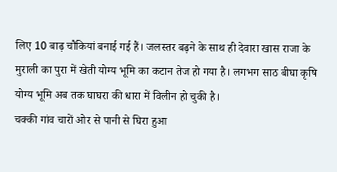लिए 10 बाढ़ चौकियां बनाई गई हैं। जलस्तर बढ़ने के साथ ही देवारा खास राजा के मुराली का पुरा में खेती योग्य भूमि का कटान तेज हो गया है। लगभग साठ बीघा कृषि योग्य भूमि अब तक घाघरा की धारा में विलीन हो चुकी है।
चक्की गांव चारों ओर से पानी से घिरा हुआ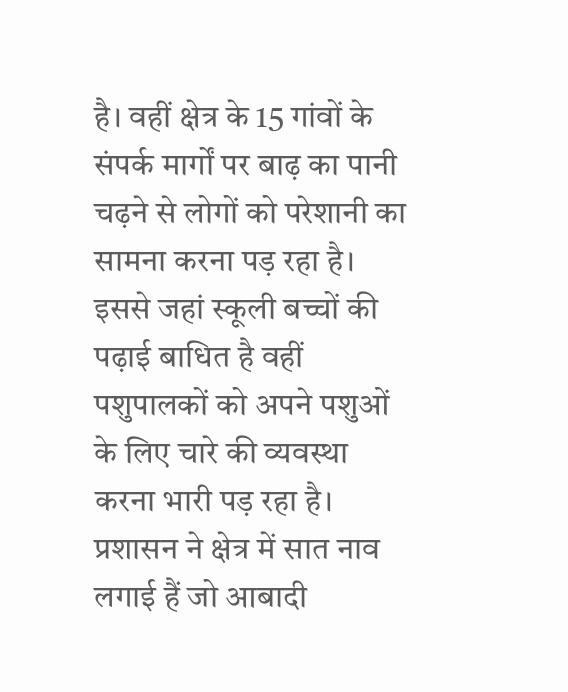है। वहीं क्षेत्र के 15 गांवों के संपर्क मार्गों पर बाढ़ का पानी चढ़ने से लोगों को परेशानी का सामना करना पड़ रहा है। इससे जहां स्कूली बच्चों की पढ़ाई बाधित है वहीं पशुपालकों को अपने पशुओं के लिए चारे की व्यवस्था करना भारी पड़ रहा है। प्रशासन ने क्षेत्र में सात नाव लगाई हैं जो आबादी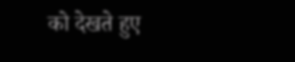को देखते हुए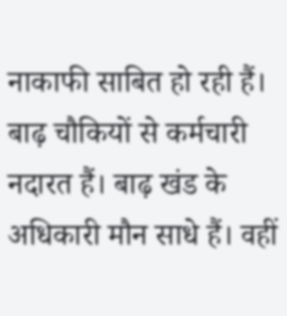नाकाफी साबित हो रही हैं। बाढ़ चौकियों से कर्मचारी नदारत हैं। बाढ़ खंड के अधिकारी मौन साधे हैं। वहीं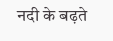नदी के बढ़ते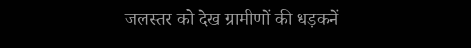जलस्तर को देख ग्रामीणों की धड़कनें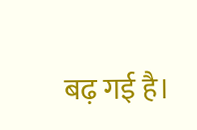बढ़ गई है।